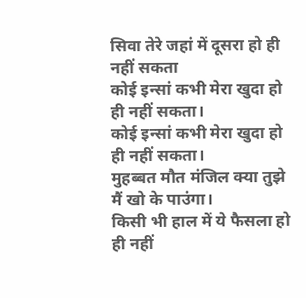सिवा तेरे जहां में दूसरा हो ही नहीं सकता
कोई इन्सां कभी मेरा खुदा हो ही नहीं सकता।
कोई इन्सां कभी मेरा खुदा हो ही नहीं सकता।
मुहब्बत मौत मंजिल क्या तुझे मैं खो के पाउंगा।
किसी भी हाल में ये फैसला हो ही नहीं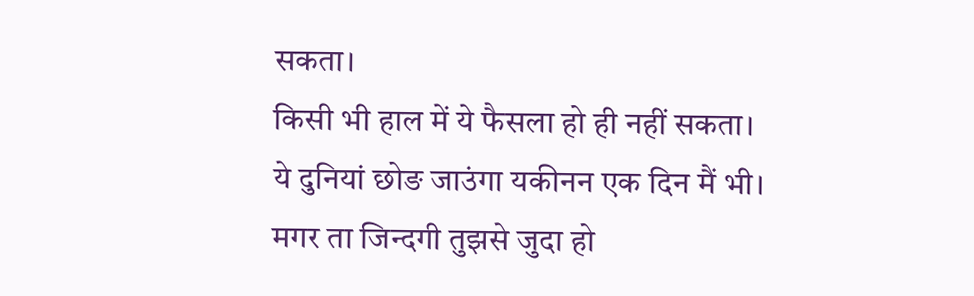सकता।
किसी भी हाल में ये फैसला हो ही नहीं सकता।
ये दुनियां छोङ जाउंगा यकीनन एक दिन मैं भी।
मगर ता जिन्दगी तुझसे जुदा हो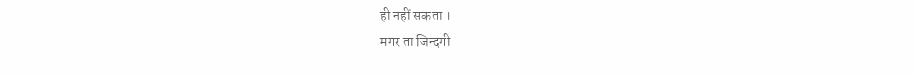ही नहीं सकता ।
मगर ता जिन्दगी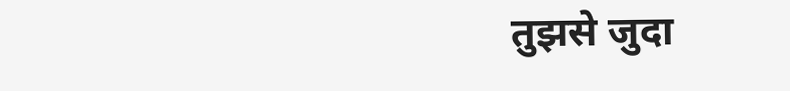तुझसे जुदा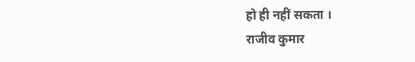हो ही नहीं सकता ।
राजीव कुमार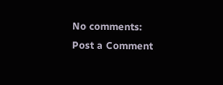No comments:
Post a Comment